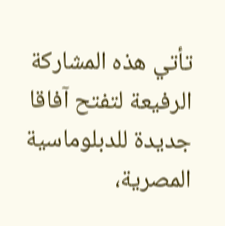تأتي هذه المشاركة الرفيعة لتفتح آفاقا جديدة للدبلوماسية المصرية،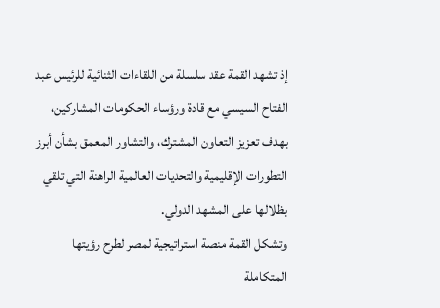إذ تشهد القمة عقد سلسلة من اللقاءات الثنائية للرئيس عبد الفتاح السيسي مع قادة ورؤساء الحكومات المشاركين، بهدف تعزيز التعاون المشترك، والتشاور المعمق بشأن أبرز التطورات الإقليمية والتحديات العالمية الراهنة التي تلقي بظلالها على المشهد الدولي.
وتشكل القمة منصة استراتيجية لمصر لطرح رؤيتها المتكاملة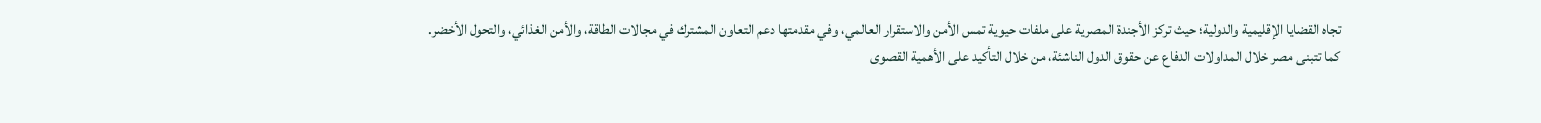تجاه القضايا الإقليمية والدولية؛ حيث تركز الأجندة المصرية على ملفات حيوية تمس الأمن والاستقرار العالمي، وفي مقدمتها دعم التعاون المشترك في مجالات الطاقة، والأمن الغذائي، والتحول الأخضر.
كما تتبنى مصر خلال المداولات الدفاع عن حقوق الدول الناشئة، من خلال التأكيد على الأهمية القصوى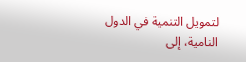لتمويل التنمية في الدول النامية، إلى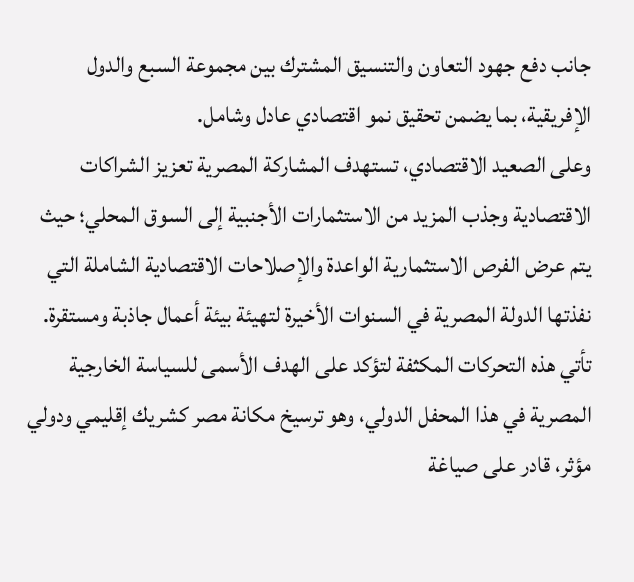جانب دفع جهود التعاون والتنسيق المشترك بين مجموعة السبع والدول الإفريقية، بما يضمن تحقيق نمو اقتصادي عادل وشامل.
وعلى الصعيد الاقتصادي، تستهدف المشاركة المصرية تعزيز الشراكات الاقتصادية وجذب المزيد من الاستثمارات الأجنبية إلى السوق المحلي؛ حيث يتم عرض الفرص الاستثمارية الواعدة والإصلاحات الاقتصادية الشاملة التي نفذتها الدولة المصرية في السنوات الأخيرة لتهيئة بيئة أعمال جاذبة ومستقرة.
تأتي هذه التحركات المكثفة لتؤكد على الهدف الأسمى للسياسة الخارجية المصرية في هذا المحفل الدولي، وهو ترسيخ مكانة مصر كشريك إقليمي ودولي مؤثر، قادر على صياغة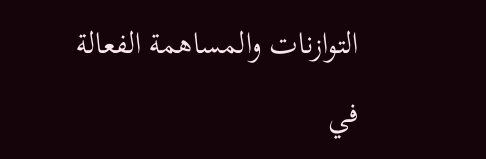التوازنات والمساهمة الفعالة في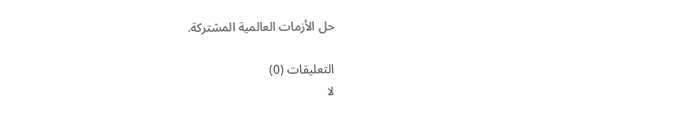حل الأزمات العالمية المشتركة.

التعليقات (0)
لا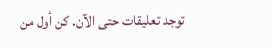توجد تعليقات حتى الآن. كن أول من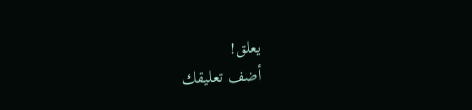يعلق!
أضف تعليقك